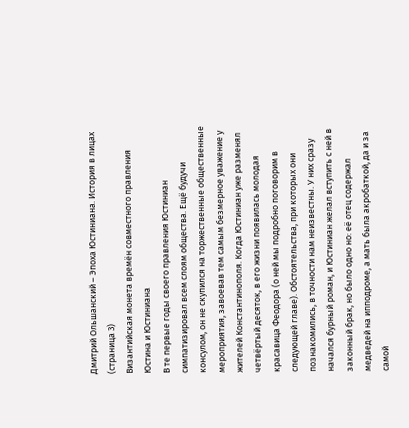Дмитрий Ольшанский – Эпоха Юстиниана. История в лицах (страница 3)
Византийская монета времён совместного правления Юстина и Юстиниана
В те первые годы своего правления Юстиниан симпатизировал всем слоям общества. Ещё будучи консулом, он не скупился на торжественные общественные мероприятия, завоевав тем самым безмерное уважение у жителей Константинополя. Когда Юстиниан уже разменял четвёртый десяток, в его жизни появилась молодая красавица Феодора (о ней мы подробно поговорим в следующей главе). Обстоятельства, при которых они познакомились, в точности нам неизвестны. У них сразу начался бурный роман, и Юстиниан желал вступить с ней в законный брак, но было одно но: её отец содержал медведей на ипподроме, а мать была акробаткой, да и за самой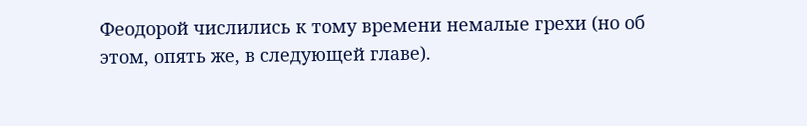Феодорой числились к тому времени немалые грехи (но об этом, опять же, в следующей главе).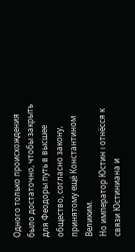Одного только происхождения было достаточно, чтобы закрыть для Феодоры путь в высшее общество, согласно закону, принятому ещё Константином Великим.
Но император Юстин I отнёсся к связи Юстиниана и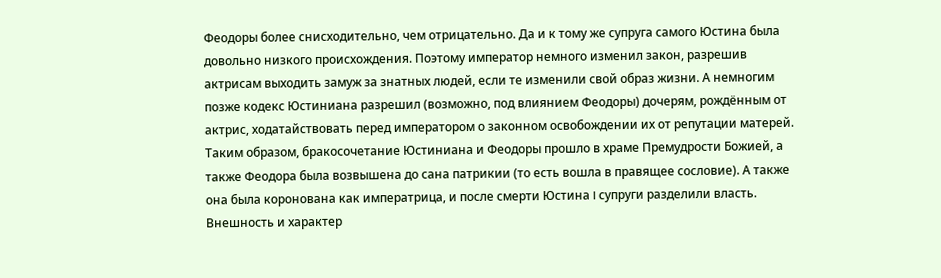Феодоры более снисходительно, чем отрицательно. Да и к тому же супруга самого Юстина была довольно низкого происхождения. Поэтому император немного изменил закон, разрешив актрисам выходить замуж за знатных людей, если те изменили свой образ жизни. А немногим позже кодекс Юстиниана разрешил (возможно, под влиянием Феодоры) дочерям, рождённым от актрис, ходатайствовать перед императором о законном освобождении их от репутации матерей.
Таким образом, бракосочетание Юстиниана и Феодоры прошло в храме Премудрости Божией, а также Феодора была возвышена до сана патрикии (то есть вошла в правящее сословие). А также она была коронована как императрица, и после смерти Юстина I супруги разделили власть.
Внешность и характер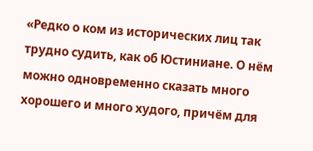«Редко о ком из исторических лиц так трудно судить, как об Юстиниане. О нём можно одновременно сказать много хорошего и много худого, причём для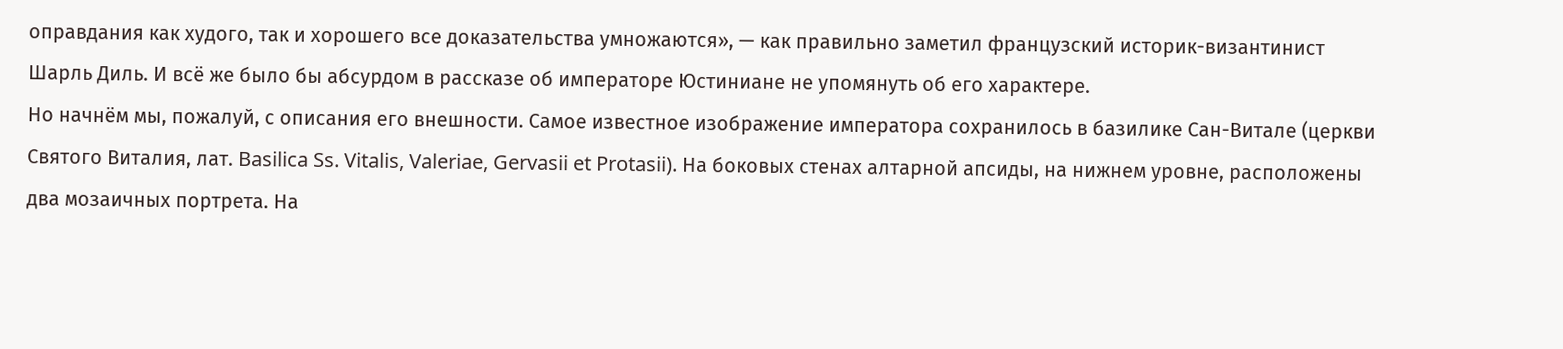оправдания как худого, так и хорошего все доказательства умножаются», — как правильно заметил французский историк-византинист Шарль Диль. И всё же было бы абсурдом в рассказе об императоре Юстиниане не упомянуть об его характере.
Но начнём мы, пожалуй, с описания его внешности. Самое известное изображение императора сохранилось в базилике Сан-Витале (церкви Святого Виталия, лат. Basilica Ss. Vitalis, Valeriae, Gervasii et Protasii). На боковых стенах алтарной апсиды, на нижнем уровне, расположены два мозаичных портрета. На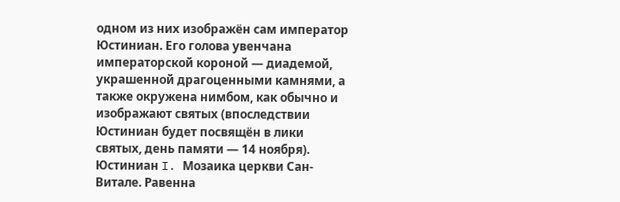одном из них изображён сам император Юстиниан. Его голова увенчана императорской короной — диадемой, украшенной драгоценными камнями, а также окружена нимбом, как обычно и изображают святых (впоследствии Юстиниан будет посвящён в лики святых, день памяти — 14 ноября).
Юстиниан I. Мозаика церкви Сан-Витале. Равенна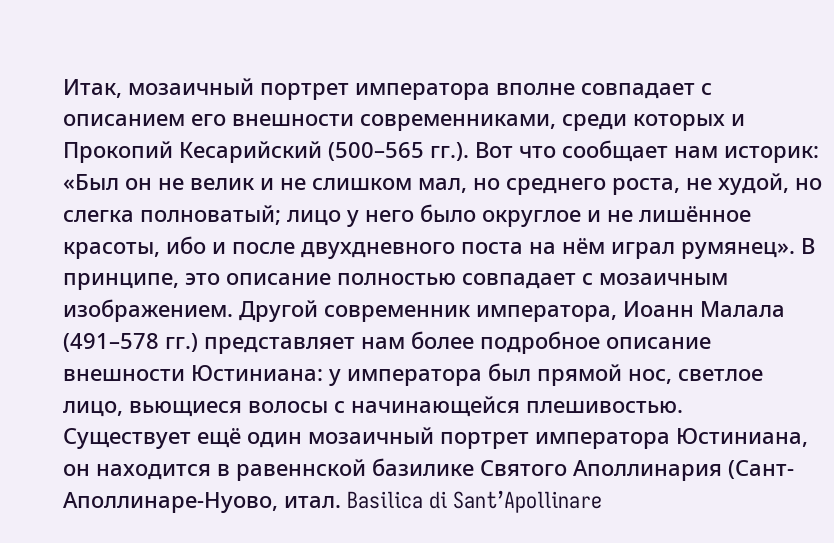Итак, мозаичный портрет императора вполне совпадает с описанием его внешности современниками, среди которых и Прокопий Кесарийский (500–565 гг.). Вот что сообщает нам историк: «Был он не велик и не слишком мал, но среднего роста, не худой, но слегка полноватый; лицо у него было округлое и не лишённое красоты, ибо и после двухдневного поста на нём играл румянец». В принципе, это описание полностью совпадает с мозаичным изображением. Другой современник императора, Иоанн Малала (491–578 гг.) представляет нам более подробное описание внешности Юстиниана: у императора был прямой нос, светлое лицо, вьющиеся волосы с начинающейся плешивостью.
Существует ещё один мозаичный портрет императора Юстиниана, он находится в равеннской базилике Святого Аполлинария (Сант-Аполлинаре-Нуово, итал. Basilica di Sant’Apollinare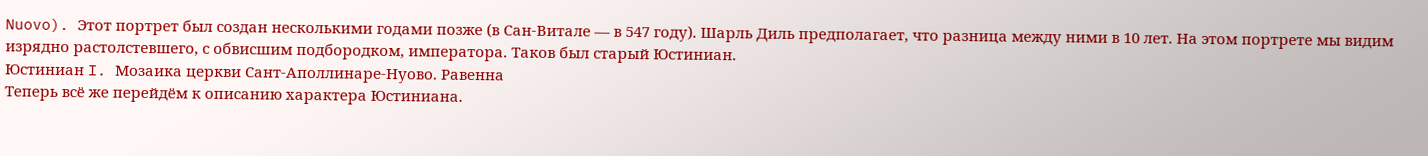Nuovo). Этот портрет был создан несколькими годами позже (в Сан-Витале — в 547 году). Шарль Диль предполагает, что разница между ними в 10 лет. На этом портрете мы видим изрядно растолстевшего, с обвисшим подбородком, императора. Таков был старый Юстиниан.
Юстиниан I. Мозаика церкви Сант-Аполлинаре-Нуово. Равенна
Теперь всё же перейдём к описанию характера Юстиниана.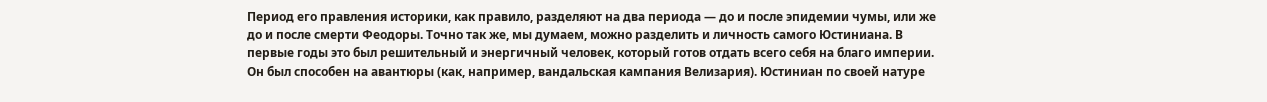Период его правления историки, как правило, разделяют на два периода — до и после эпидемии чумы, или же до и после смерти Феодоры. Точно так же, мы думаем, можно разделить и личность самого Юстиниана. В первые годы это был решительный и энергичный человек, который готов отдать всего себя на благо империи. Он был способен на авантюры (как, например, вандальская кампания Велизария). Юстиниан по своей натуре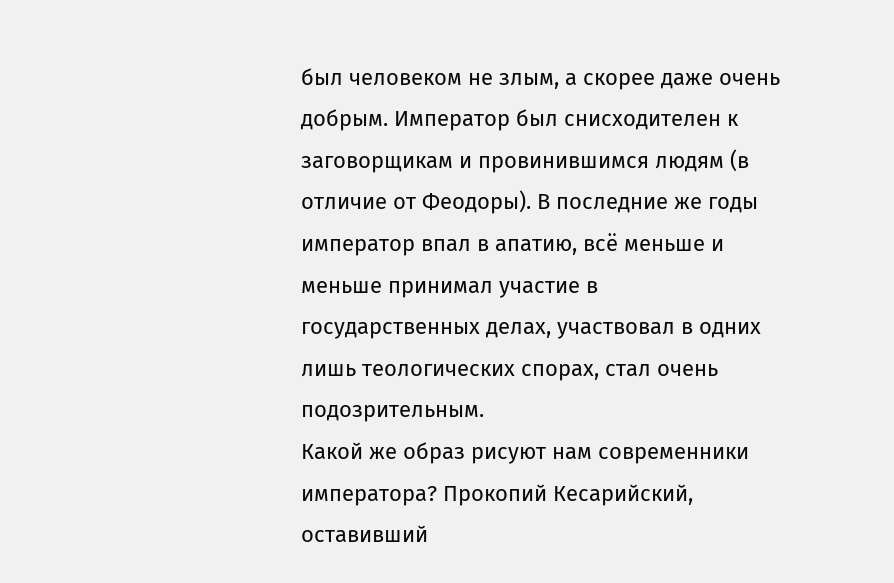был человеком не злым, а скорее даже очень добрым. Император был снисходителен к заговорщикам и провинившимся людям (в отличие от Феодоры). В последние же годы император впал в апатию, всё меньше и меньше принимал участие в государственных делах, участвовал в одних лишь теологических спорах, стал очень подозрительным.
Какой же образ рисуют нам современники императора? Прокопий Кесарийский, оставивший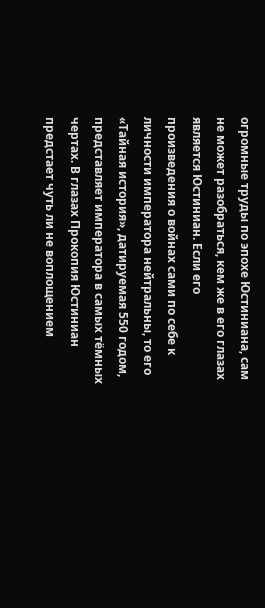огромные труды по эпохе Юстиниана, сам не может разобраться, кем же в его глазах является Юстиниан. Если его произведения о войнах сами по себе к личности императора нейтральны, то его «Тайная история», датируемая 550 годом, представляет императора в самых тёмных чертах. В глазах Прокопия Юстиниан предстает чуть ли не воплощением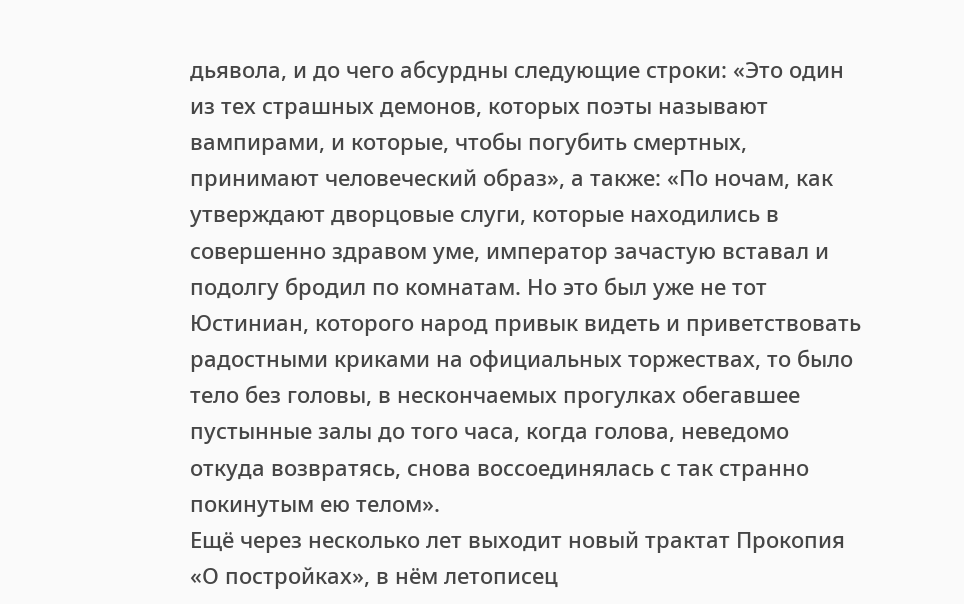дьявола, и до чего абсурдны следующие строки: «Это один из тех страшных демонов, которых поэты называют вампирами, и которые, чтобы погубить смертных, принимают человеческий образ», а также: «По ночам, как утверждают дворцовые слуги, которые находились в совершенно здравом уме, император зачастую вставал и подолгу бродил по комнатам. Но это был уже не тот Юстиниан, которого народ привык видеть и приветствовать радостными криками на официальных торжествах, то было тело без головы, в нескончаемых прогулках обегавшее пустынные залы до того часа, когда голова, неведомо откуда возвратясь, снова воссоединялась с так странно покинутым ею телом».
Ещё через несколько лет выходит новый трактат Прокопия «О постройках», в нём летописец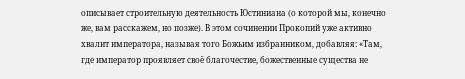описывает строительную деятельность Юстиниана (о которой мы, конечно же, вам расскажем, но позже). В этом сочинении Прокопий уже активно хвалит императора, называя того Божьим избранником, добавляя: «Там, где император проявляет своё благочестие, божественные существа не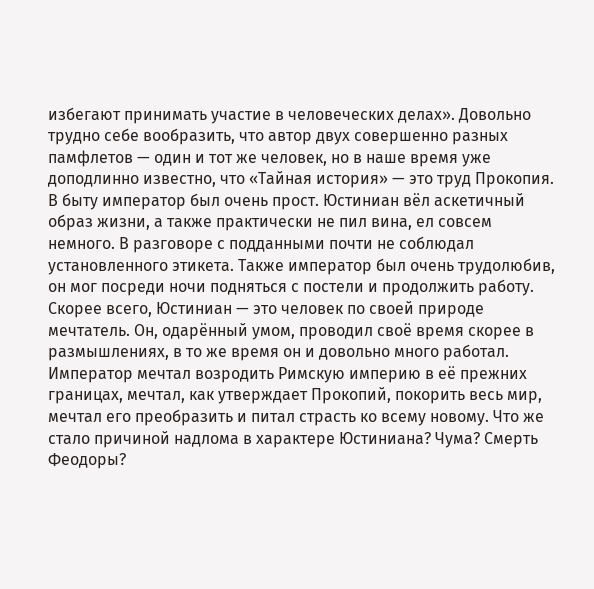избегают принимать участие в человеческих делах». Довольно трудно себе вообразить, что автор двух совершенно разных памфлетов — один и тот же человек, но в наше время уже доподлинно известно, что «Тайная история» — это труд Прокопия.
В быту император был очень прост. Юстиниан вёл аскетичный образ жизни, а также практически не пил вина, ел совсем немного. В разговоре с подданными почти не соблюдал установленного этикета. Также император был очень трудолюбив, он мог посреди ночи подняться с постели и продолжить работу.
Скорее всего, Юстиниан — это человек по своей природе мечтатель. Он, одарённый умом, проводил своё время скорее в размышлениях, в то же время он и довольно много работал. Император мечтал возродить Римскую империю в её прежних границах, мечтал, как утверждает Прокопий, покорить весь мир, мечтал его преобразить и питал страсть ко всему новому. Что же стало причиной надлома в характере Юстиниана? Чума? Смерть Феодоры?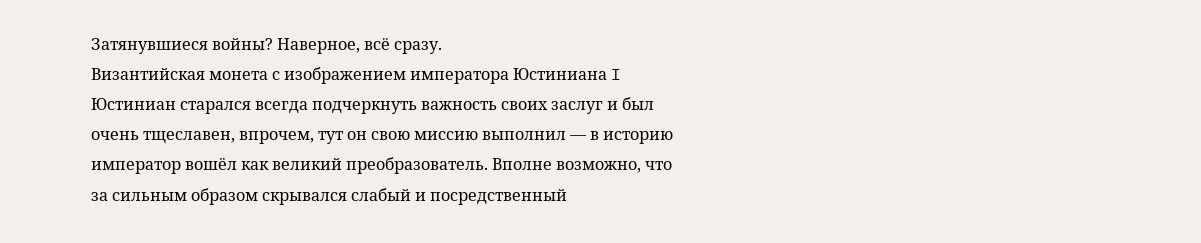Затянувшиеся войны? Наверное, всё сразу.
Византийская монета с изображением императора Юстиниана I
Юстиниан старался всегда подчеркнуть важность своих заслуг и был очень тщеславен, впрочем, тут он свою миссию выполнил — в историю император вошёл как великий преобразователь. Вполне возможно, что за сильным образом скрывался слабый и посредственный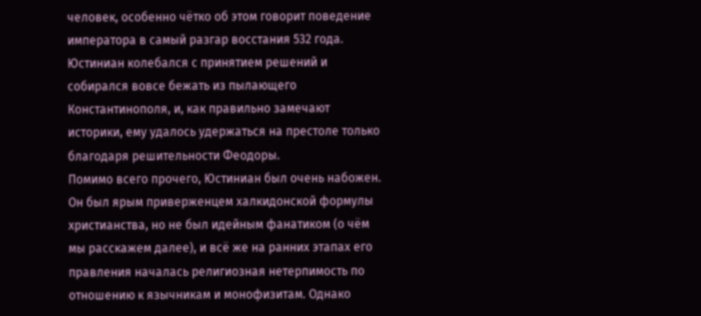человек, особенно чётко об этом говорит поведение императора в самый разгар восстания 532 года. Юстиниан колебался с принятием решений и собирался вовсе бежать из пылающего Константинополя, и, как правильно замечают историки, ему удалось удержаться на престоле только благодаря решительности Феодоры.
Помимо всего прочего, Юстиниан был очень набожен. Он был ярым приверженцем халкидонской формулы христианства, но не был идейным фанатиком (о чём мы расскажем далее), и всё же на ранних этапах его правления началась религиозная нетерпимость по отношению к язычникам и монофизитам. Однако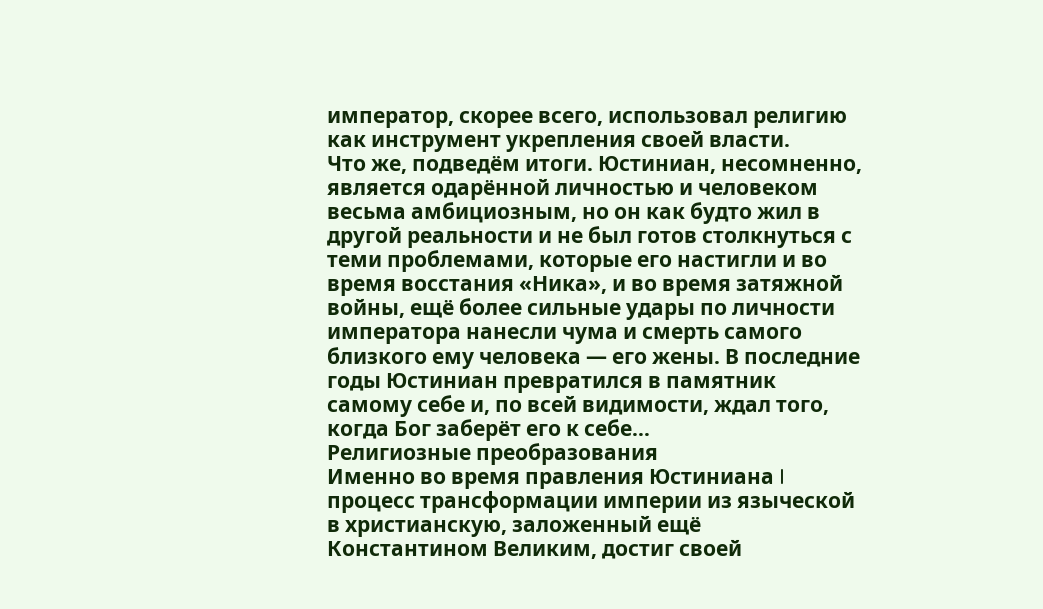император, скорее всего, использовал религию как инструмент укрепления своей власти.
Что же, подведём итоги. Юстиниан, несомненно, является одарённой личностью и человеком весьма амбициозным, но он как будто жил в другой реальности и не был готов столкнуться с теми проблемами, которые его настигли и во время восстания «Ника», и во время затяжной войны, ещё более сильные удары по личности императора нанесли чума и смерть самого близкого ему человека — его жены. В последние годы Юстиниан превратился в памятник самому себе и, по всей видимости, ждал того, когда Бог заберёт его к себе…
Религиозные преобразования
Именно во время правления Юстиниана I процесс трансформации империи из языческой в христианскую, заложенный ещё Константином Великим, достиг своей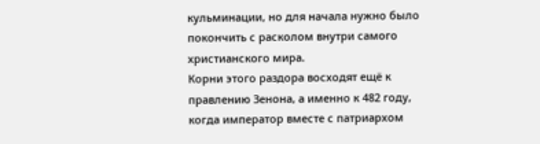кульминации, но для начала нужно было покончить с расколом внутри самого христианского мира.
Корни этого раздора восходят ещё к правлению Зенона, а именно к 482 году, когда император вместе с патриархом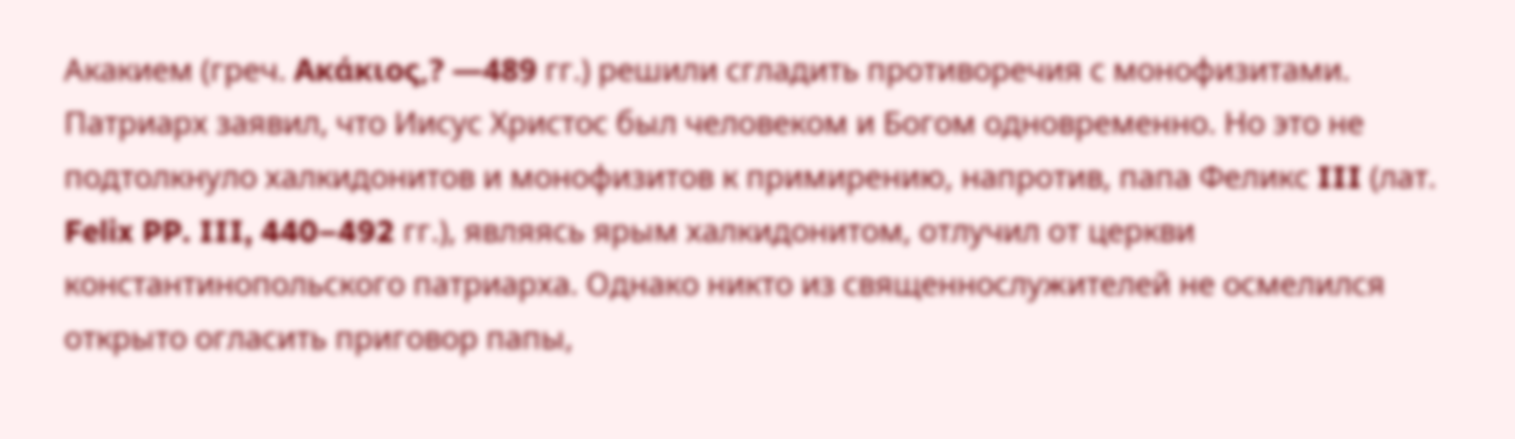Акакием (греч. Ακάκιος,? —489 гг.) решили сгладить противоречия с монофизитами. Патриарх заявил, что Иисус Христос был человеком и Богом одновременно. Но это не подтолкнуло халкидонитов и монофизитов к примирению, напротив, папа Феликс III (лат. Felix PP. III, 440–492 гг.), являясь ярым халкидонитом, отлучил от церкви константинопольского патриарха. Однако никто из священнослужителей не осмелился открыто огласить приговор папы,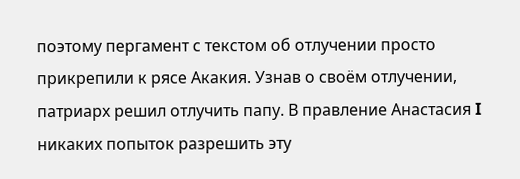поэтому пергамент с текстом об отлучении просто прикрепили к рясе Акакия. Узнав о своём отлучении, патриарх решил отлучить папу. В правление Анастасия I никаких попыток разрешить эту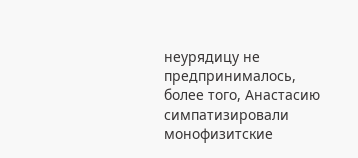неурядицу не предпринималось, более того, Анастасию симпатизировали монофизитские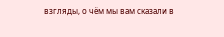взгляды, о чём мы вам сказали в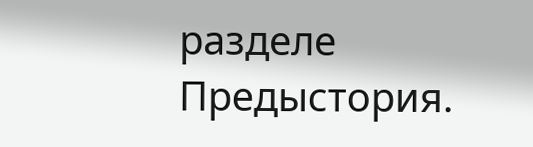разделе Предыстория.